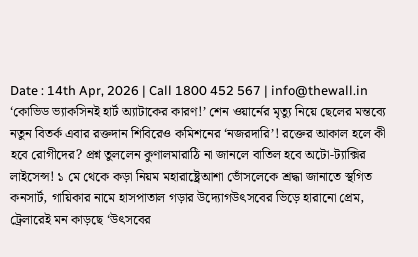Date : 14th Apr, 2026 | Call 1800 452 567 | info@thewall.in
‘কোভিড ভ্যাকসিনই হার্ট অ্যাটাকের কারণ!’ শেন ওয়ার্নের মৃত্যু নিয়ে ছেলের মন্তব্যে নতুন বিতর্ক এবার রক্তদান শিবিরেও কমিশনের ‘নজরদারি’! রক্তের আকাল হলে কী হবে রোগীদের? প্রশ্ন তুললেন কুণালমারাঠি না জানলে বাতিল হবে অটো-ট্যাক্সির লাইসেন্স! ১ মে থেকে কড়া নিয়ম মহারাষ্ট্রেআশা ভোঁসলেকে শ্রদ্ধা জানাতে স্থগিত কনসার্ট, গায়িকার নামে হাসপাতাল গড়ার উদ্যোগউৎসবের ভিড়ে হারানো প্রেম, ট্রেলারেই মন কাড়ছে ‘উৎসবের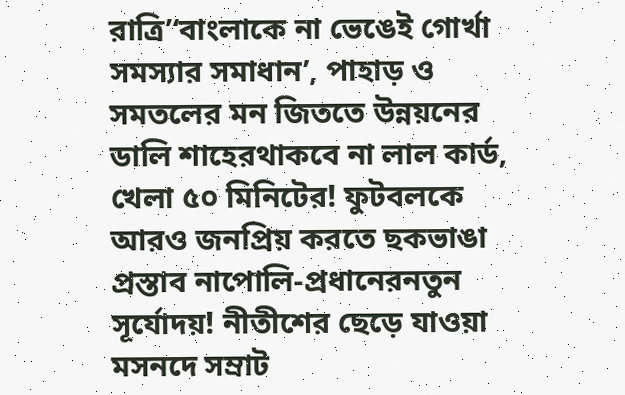রাত্রি’‘বাংলাকে না ভেঙেই গোর্খা সমস্যার সমাধান’, পাহাড় ও সমতলের মন জিততে উন্নয়নের ডালি শাহেরথাকবে না লাল কার্ড, খেলা ৫০ মিনিটের! ফুটবলকে আরও জনপ্রিয় করতে ছকভাঙা প্রস্তাব নাপোলি-প্রধানেরনতুন সূর্যোদয়! নীতীশের ছেড়ে যাওয়া মসনদে সম্রাট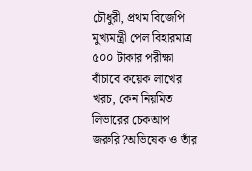চৌধুরী, প্রথম বিজেপি মুখ্যমন্ত্রী পেল বিহারমাত্র ৫০০ টাকার পরীক্ষা বাঁচাবে কয়েক লাখের খরচ, কেন নিয়মিত লিভারের চেকআপ জরুরি?অভিষেক ও তাঁর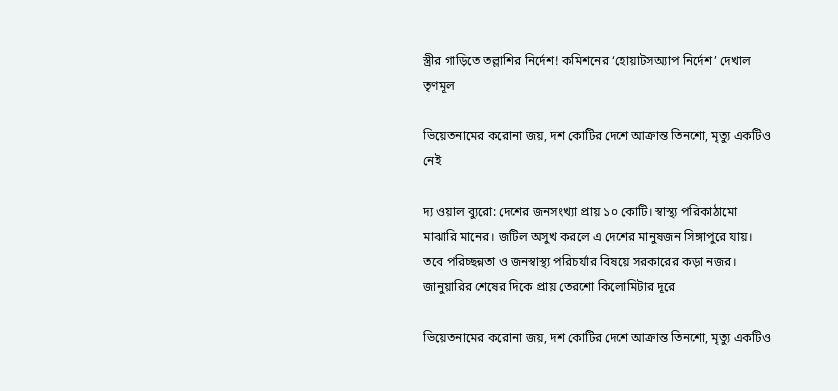স্ত্রীর গাড়িতে তল্লাশির নির্দেশ! কমিশনের ‘হোয়াটসঅ্যাপ নির্দেশ’ দেখাল তৃণমূল

ভিয়েতনামের করোনা জয়, দশ কোটির দেশে আক্রান্ত তিনশো, মৃত্যু একটিও নেই

দ্য ওয়াল ব্যুরো: দেশের জনসংখ্যা প্রায় ১০ কোটি। স্বাস্থ্য পরিকাঠামো মাঝারি মানের। জটিল অসুখ করলে এ দেশের মানুষজন সিঙ্গাপুরে যায়। তবে পরিচ্ছন্নতা ও জনস্বাস্থ্য পরিচর্যার বিষয়ে সরকারের কড়া নজর। জানুয়ারির শেষের দিকে প্রায় তেরশো কিলোমিটার দূরে

ভিয়েতনামের করোনা জয়, দশ কোটির দেশে আক্রান্ত তিনশো, মৃত্যু একটিও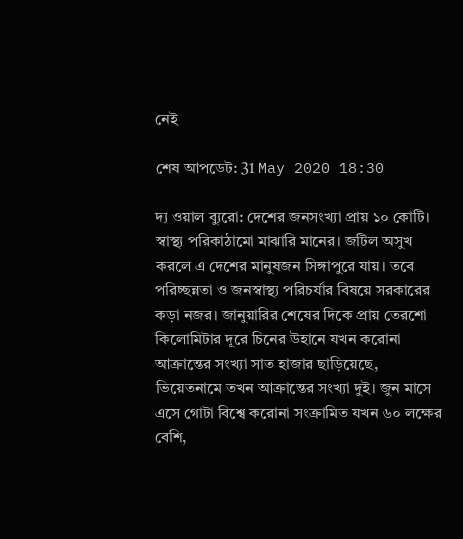নেই

শেষ আপডেট: 31 May 2020 18:30

দ্য ওয়াল ব্যুরো: দেশের জনসংখ্যা প্রায় ১০ কোটি। স্বাস্থ্য পরিকাঠামো মাঝারি মানের। জটিল অসুখ করলে এ দেশের মানুষজন সিঙ্গাপুরে যায়। তবে পরিচ্ছন্নতা ও জনস্বাস্থ্য পরিচর্যার বিষয়ে সরকারের কড়া নজর। জানুয়ারির শেষের দিকে প্রায় তেরশো কিলোমিটার দূরে চিনের উহানে যখন করোনা আক্রান্তের সংখ্যা সাত হাজার ছাড়িয়েছে, ভিয়েতনামে তখন আক্রান্তের সংখ্যা দুই। জুন মাসে এসে গোটা বিশ্বে করোনা সংক্রামিত যখন ৬০ লক্ষের বেশি,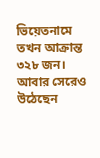ভিয়েতনামে তখন আক্রান্ত ৩২৮ জন। আবার সেরেও উঠেছেন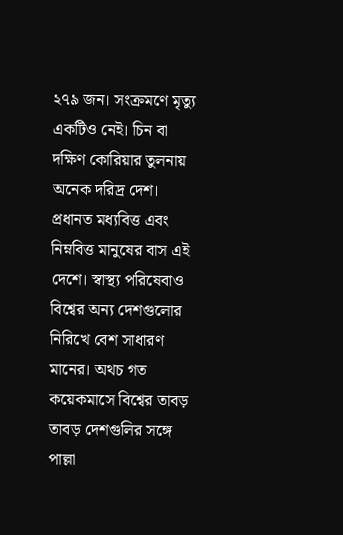২৭৯ জন। সংক্রমণে মৃত্যু একটিও নেই। চিন বা দক্ষিণ কোরিয়ার তুলনায় অনেক দরিদ্র দেশ। প্রধানত মধ্যবিত্ত এবং নিম্নবিত্ত মানুষের বাস এই দেশে। স্বাস্থ্য পরিষেবাও বিশ্বের অন্য দেশগুলোর নিরিখে বেশ সাধারণ মানের। অথচ গত কয়েকমাসে বিশ্বের তাবড় তাবড় দেশগুলির সঙ্গে পাল্লা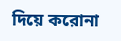দিয়ে করোনা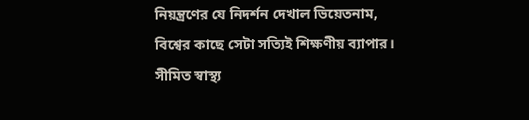নিয়ন্ত্রণের যে নিদর্শন দেখাল ভিয়েতনাম, বিশ্বের কাছে সেটা সত্যিই শিক্ষণীয় ব্যাপার।  সীমিত স্বাস্থ্য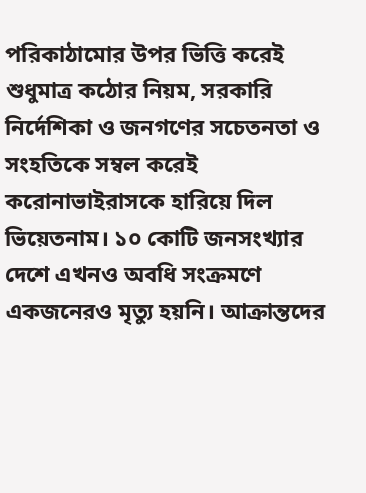পরিকাঠামোর উপর ভিত্তি করেই শুধুমাত্র কঠোর নিয়ম, সরকারি নির্দেশিকা ও জনগণের সচেতনতা ও সংহতিকে সম্বল করেই করোনাভাইরাসকে হারিয়ে দিল ভিয়েতনাম। ১০ কোটি জনসংখ্যার দেশে এখনও অবধি সংক্রমণে একজনেরও মৃত্যু হয়নি। আক্রান্তদের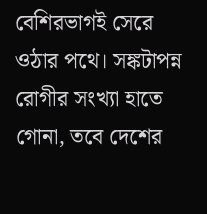বেশিরভাগই সেরে ওঠার পথে। সঙ্কটাপন্ন রোগীর সংখ্যা হাতে গোনা, তবে দেশের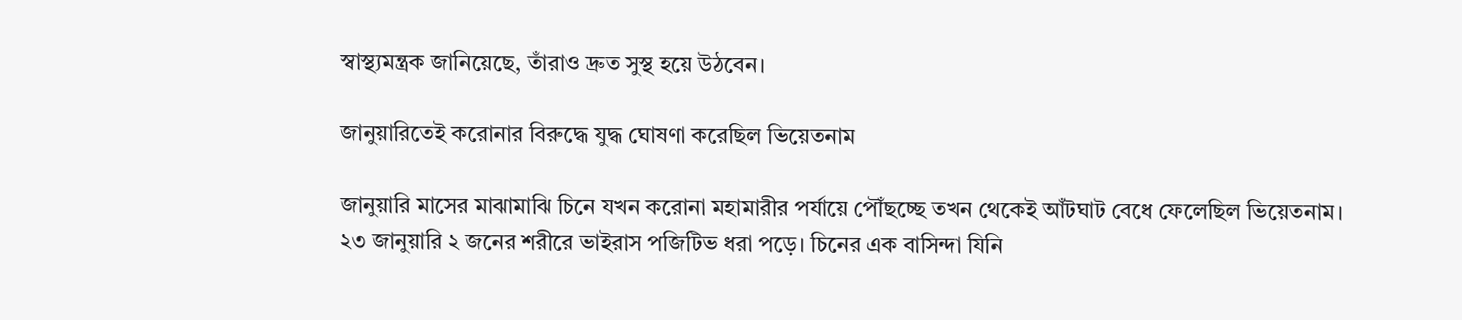স্বাস্থ্যমন্ত্রক জানিয়েছে, তাঁরাও দ্রুত সুস্থ হয়ে উঠবেন।

জানুয়ারিতেই করোনার বিরুদ্ধে যুদ্ধ ঘোষণা করেছিল ভিয়েতনাম

জানুয়ারি মাসের মাঝামাঝি চিনে যখন করোনা মহামারীর পর্যায়ে পৌঁছচ্ছে তখন থেকেই আঁটঘাট বেধে ফেলেছিল ভিয়েতনাম। ২৩ জানুয়ারি ২ জনের শরীরে ভাইরাস পজিটিভ ধরা পড়ে। চিনের এক বাসিন্দা যিনি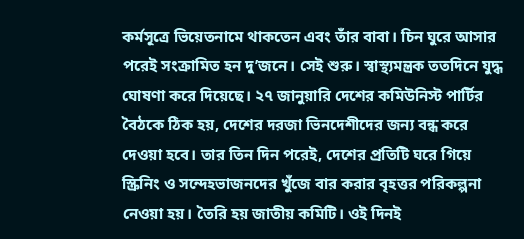কর্মসূত্রে ভিয়েতনামে থাকতেন এবং তাঁর বাবা। চিন ঘুরে আসার পরেই সংক্রামিত হন দু’জনে। সেই শুরু। স্বাস্থ্যমন্ত্রক ততদিনে যুদ্ধ ঘোষণা করে দিয়েছে। ২৭ জানুয়ারি দেশের কমিউনিস্ট পার্টির বৈঠকে ঠিক হয়, দেশের দরজা ভিনদেশীদের জন্য বন্ধ করে দেওয়া হবে। তার তিন দিন পরেই, দেশের প্রতিটি ঘরে গিয়ে স্ক্রিনিং ও সন্দেহভাজনদের খুঁজে বার করার বৃহত্তর পরিকল্পনা নেওয়া হয়। তৈরি হয় জাতীয় কমিটি। ওই দিনই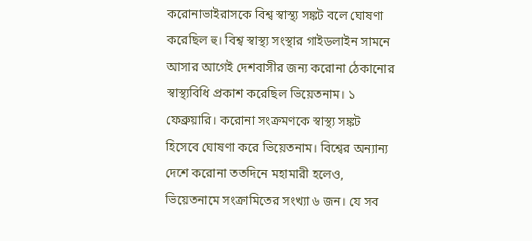করোনাভাইরাসকে বিশ্ব স্বাস্থ্য সঙ্কট বলে ঘোষণা করেছিল হু। বিশ্ব স্বাস্থ্য সংস্থার গাইডলাইন সামনে আসার আগেই দেশবাসীর জন্য করোনা ঠেকানোর স্বাস্থ্যবিধি প্রকাশ করেছিল ভিয়েতনাম। ১ ফেব্রুয়ারি। করোনা সংক্রমণকে স্বাস্থ্য সঙ্কট হিসেবে ঘোষণা করে ভিয়েতনাম। বিশ্বের অন্যান্য দেশে করোনা ততদিনে মহামারী হলেও, ভিয়েতনামে সংক্রামিতের সংখ্যা ৬ জন। যে সব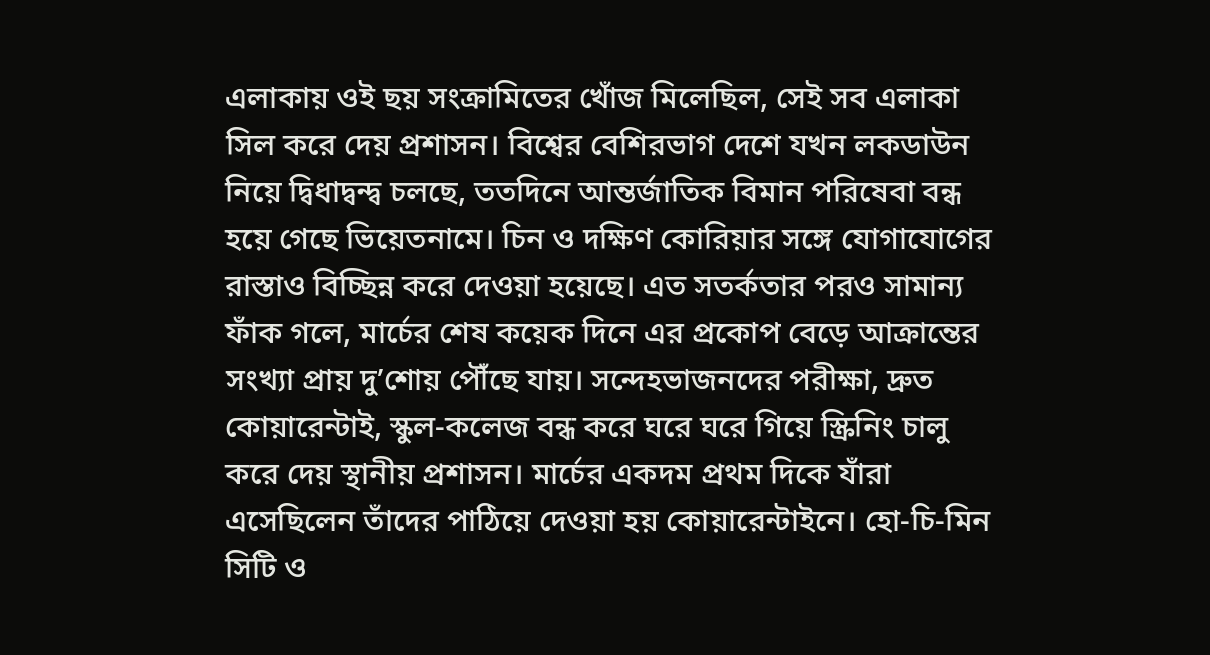এলাকায় ওই ছয় সংক্রামিতের খোঁজ মিলেছিল, সেই সব এলাকা সিল করে দেয় প্রশাসন। বিশ্বের বেশিরভাগ দেশে যখন লকডাউন নিয়ে দ্বিধাদ্বন্দ্ব চলছে, ততদিনে আন্তর্জাতিক বিমান পরিষেবা বন্ধ হয়ে গেছে ভিয়েতনামে। চিন ও দক্ষিণ কোরিয়ার সঙ্গে যোগাযোগের রাস্তাও বিচ্ছিন্ন করে দেওয়া হয়েছে। এত সতর্কতার পরও সামান্য ফাঁক গলে, মার্চের শেষ কয়েক দিনে এর প্রকোপ বেড়ে আক্রান্তের সংখ্যা প্রায় দু’শোয় পৌঁছে যায়। সন্দেহভাজনদের পরীক্ষা, দ্রুত কোয়ারেন্টাই, স্কুল-কলেজ বন্ধ করে ঘরে ঘরে গিয়ে স্ক্রিনিং চালু করে দেয় স্থানীয় প্রশাসন। মার্চের একদম প্রথম দিকে যাঁরা এসেছিলেন তাঁদের পাঠিয়ে দেওয়া হয় কোয়ারেন্টাইনে। হো-চি-মিন সিটি ও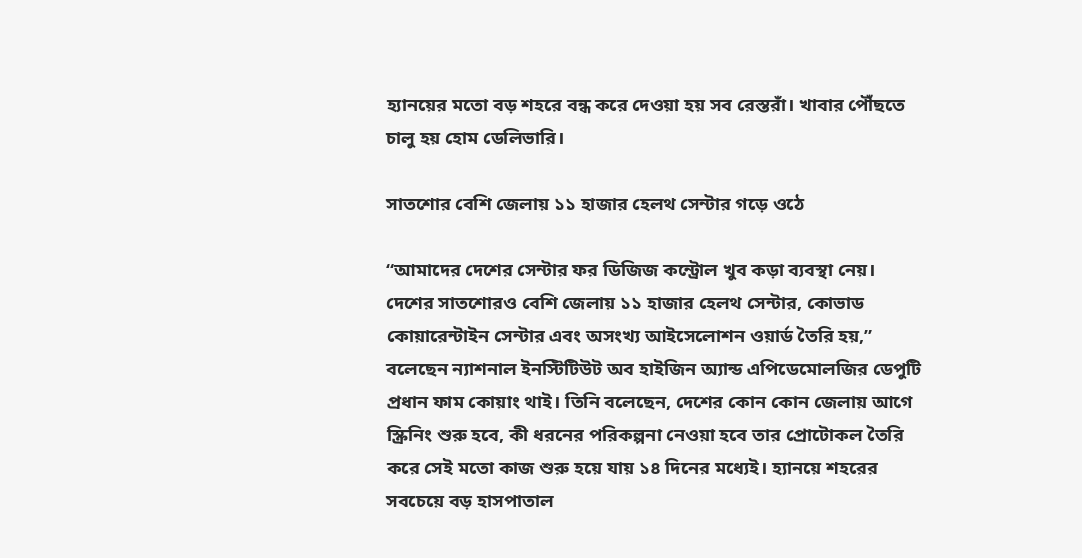হ্যানয়ের মতো বড় শহরে বন্ধ করে দেওয়া হয় সব রেস্তরাঁ। খাবার পৌঁছতে চালু হয় হোম ডেলিভারি।

সাতশোর বেশি জেলায় ১১ হাজার হেলথ সেন্টার গড়ে ওঠে

“আমাদের দেশের সেন্টার ফর ডিজিজ কন্ট্রোল খুব কড়া ব্যবস্থা নেয়। দেশের সাতশোরও বেশি জেলায় ১১ হাজার হেলথ সেন্টার, কোভাড কোয়ারেন্টাইন সেন্টার এবং অসংখ্য আইসেলোশন ওয়ার্ড তৈরি হয়,” বলেছেন ন্যাশনাল ইনস্টিটিউট অব হাইজিন অ্যান্ড এপিডেমোলজির ডেপুটি প্রধান ফাম কোয়াং থাই। তিনি বলেছেন, দেশের কোন কোন জেলায় আগে স্ক্রিনিং শুরু হবে, কী ধরনের পরিকল্পনা নেওয়া হবে তার প্রোটোকল তৈরি করে সেই মতো কাজ শুরু হয়ে যায় ১৪ দিনের মধ্যেই। হ্যানয়ে শহরের সবচেয়ে বড় হাসপাতাল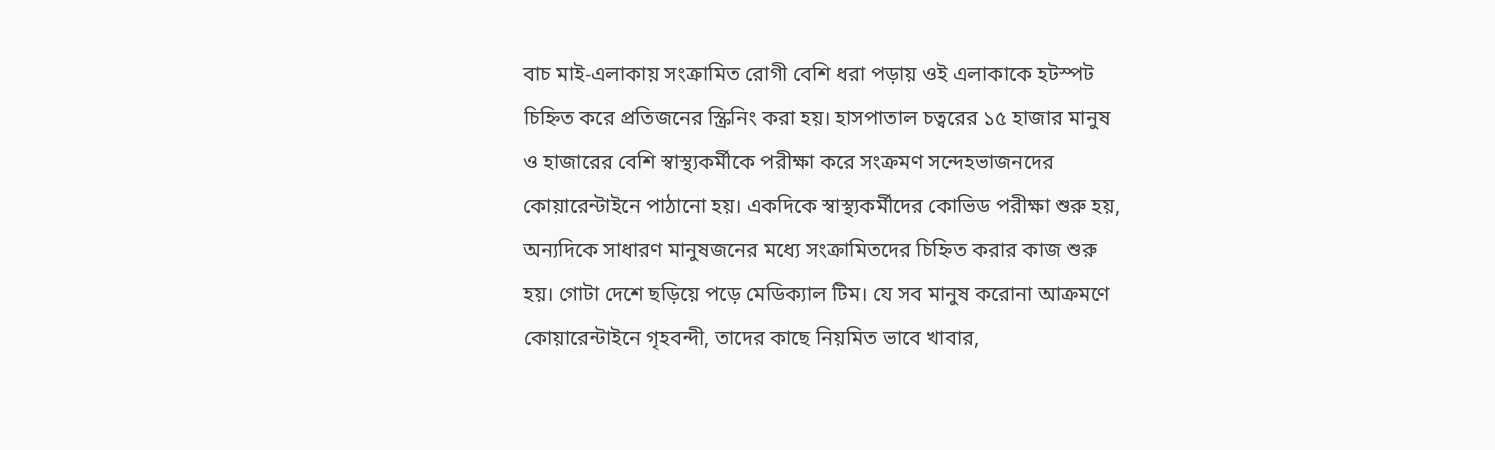বাচ মাই-এলাকায় সংক্রামিত রোগী বেশি ধরা পড়ায় ওই এলাকাকে হটস্পট চিহ্নিত করে প্রতিজনের স্ক্রিনিং করা হয়। হাসপাতাল চত্বরের ১৫ হাজার মানুষ ও হাজারের বেশি স্বাস্থ্যকর্মীকে পরীক্ষা করে সংক্রমণ সন্দেহভাজনদের কোয়ারেন্টাইনে পাঠানো হয়। একদিকে স্বাস্থ্যকর্মীদের কোভিড পরীক্ষা শুরু হয়, অন্যদিকে সাধারণ মানুষজনের মধ্যে সংক্রামিতদের চিহ্নিত করার কাজ শুরু হয়। গোটা দেশে ছড়িয়ে পড়ে মেডিক্যাল টিম। যে সব মানুষ করোনা আক্রমণে কোয়ারেন্টাইনে গৃহবন্দী, তাদের কাছে নিয়মিত ভাবে খাবার,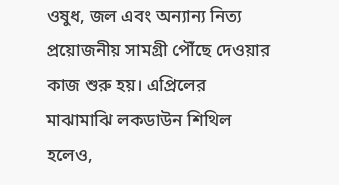ওষুধ, জল এবং অন্যান্য নিত্য প্রয়োজনীয় সামগ্রী পৌঁছে দেওয়ার কাজ শুরু হয়। এপ্রিলের মাঝামাঝি লকডাউন শিথিল হলেও,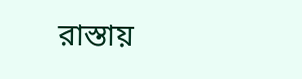রাস্তায়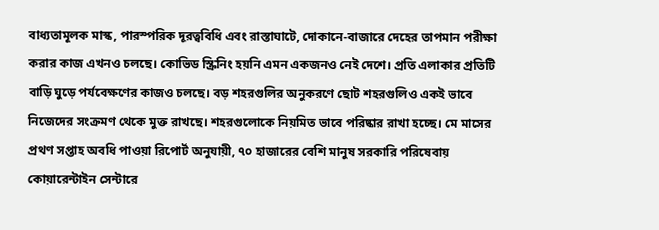বাধ্যতামূলক মাস্ক, পারস্পরিক দূরত্ববিধি এবং রাস্তাঘাটে, দোকানে-বাজারে দেহের তাপমান পরীক্ষা করার কাজ এখনও চলছে। কোভিড স্ক্রিনিং হয়নি এমন একজনও নেই দেশে। প্রতি এলাকার প্রতিটি বাড়ি ঘুড়ে পর্যবেক্ষণের কাজও চলছে। বড় শহরগুলির অনুকরণে ছোট শহরগুলিও একই ভাবে নিজেদের সংক্রমণ থেকে মুক্ত রাখছে। শহরগুলোকে নিয়মিত ভাবে পরিষ্কার রাখা হচ্ছে। মে মাসের প্রথণ সপ্তাহ অবধি পাওয়া রিপোর্ট অনুযায়ী, ৭০ হাজারের বেশি মানুষ সরকারি পরিষেবায় কোয়ারেন্টাইন সেন্টারে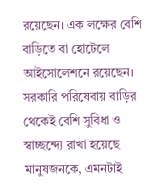রয়েছেন। এক লক্ষের বেশি বাড়িতে বা হোটেলে আইসোলেশনে রয়েছেন। সরকারি পরিষেবায় বাড়ির থেকেই বেশি সুবিধা ও স্বাচ্ছন্দ্যে রাখা হয়েছে মানুষজনকে, এমনটাই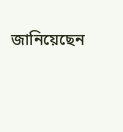জানিয়েছেন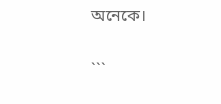অনেকে।

```